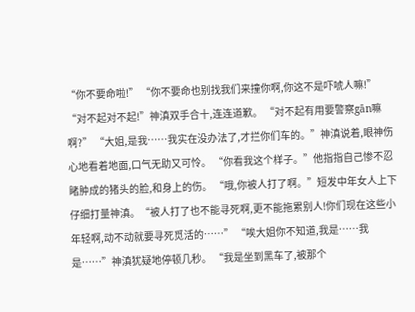“你不要命啦!” “你不要命也别找我们来撞你啊,你这不是吓唬人嘛!” “对不起对不起!”神滇双手合十,连连道歉。 “对不起有用要警察gān嘛啊?” “大姐,是我……我实在没办法了,才拦你们车的。”神滇说着,眼神伤心地看着地面,口气无助又可怜。 “你看我这个样子。”他指指自己惨不忍睹肿成的猪头的脸,和身上的伤。 “哦,你被人打了啊。”短发中年女人上下仔细打量神滇。“被人打了也不能寻死啊,更不能拖累别人!你们现在这些小年轻啊,动不动就要寻死觅活的……” “唉大姐你不知道,我是……我是……”神滇犹疑地停顿几秒。 “我是坐到黑车了,被那个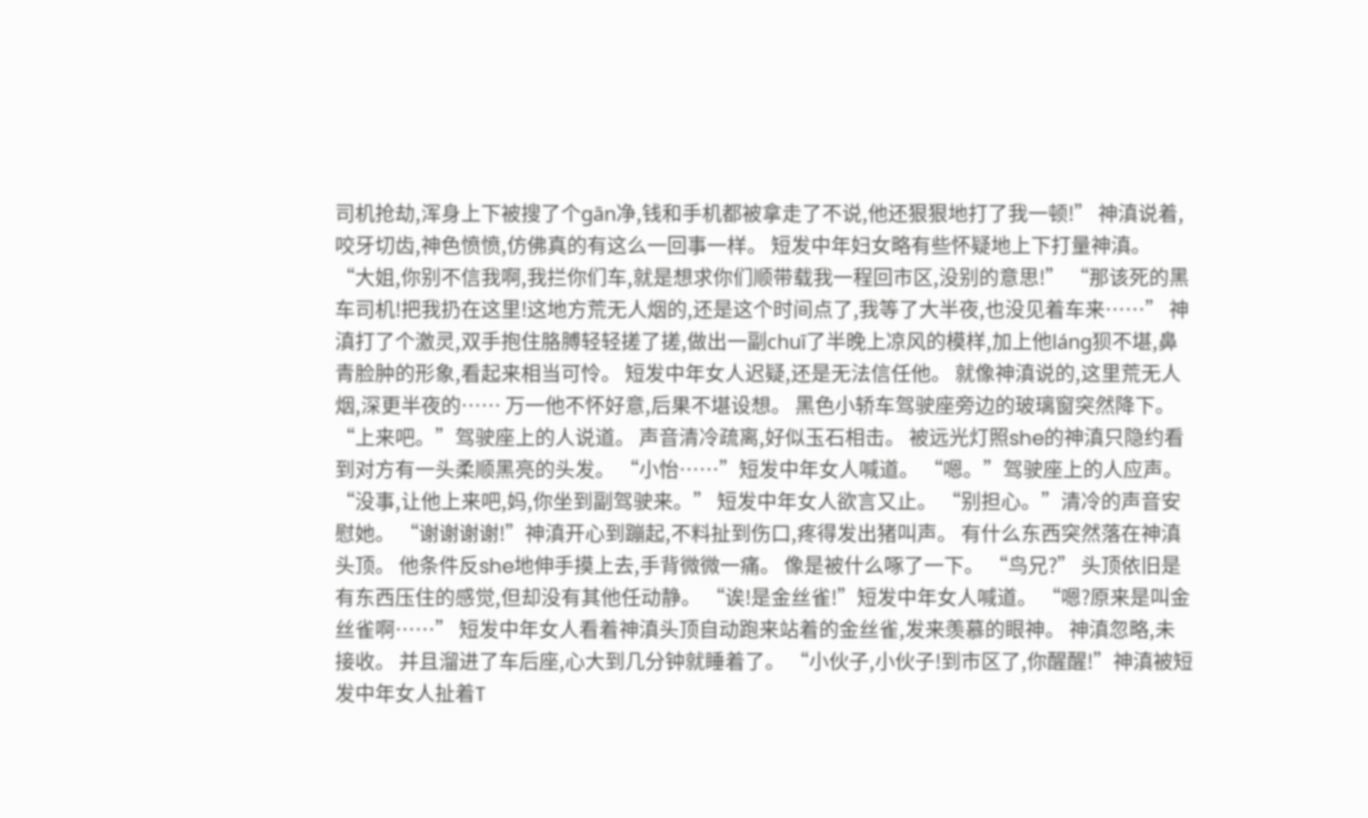司机抢劫,浑身上下被搜了个gān净,钱和手机都被拿走了不说,他还狠狠地打了我一顿!” 神滇说着,咬牙切齿,神色愤愤,仿佛真的有这么一回事一样。 短发中年妇女略有些怀疑地上下打量神滇。 “大姐,你别不信我啊,我拦你们车,就是想求你们顺带载我一程回市区,没别的意思!” “那该死的黑车司机!把我扔在这里!这地方荒无人烟的,还是这个时间点了,我等了大半夜,也没见着车来……” 神滇打了个激灵,双手抱住胳膊轻轻搓了搓,做出一副chuī了半晚上凉风的模样,加上他láng狈不堪,鼻青脸肿的形象,看起来相当可怜。 短发中年女人迟疑,还是无法信任他。 就像神滇说的,这里荒无人烟,深更半夜的…… 万一他不怀好意,后果不堪设想。 黑色小轿车驾驶座旁边的玻璃窗突然降下。 “上来吧。”驾驶座上的人说道。 声音清冷疏离,好似玉石相击。 被远光灯照she的神滇只隐约看到对方有一头柔顺黑亮的头发。 “小怡……”短发中年女人喊道。 “嗯。”驾驶座上的人应声。“没事,让他上来吧,妈,你坐到副驾驶来。” 短发中年女人欲言又止。 “别担心。”清冷的声音安慰她。 “谢谢谢谢!”神滇开心到蹦起,不料扯到伤口,疼得发出猪叫声。 有什么东西突然落在神滇头顶。 他条件反she地伸手摸上去,手背微微一痛。 像是被什么啄了一下。 “鸟兄?” 头顶依旧是有东西压住的感觉,但却没有其他任动静。 “诶!是金丝雀!”短发中年女人喊道。 “嗯?原来是叫金丝雀啊……” 短发中年女人看着神滇头顶自动跑来站着的金丝雀,发来羡慕的眼神。 神滇忽略,未接收。 并且溜进了车后座,心大到几分钟就睡着了。 “小伙子,小伙子!到市区了,你醒醒!”神滇被短发中年女人扯着T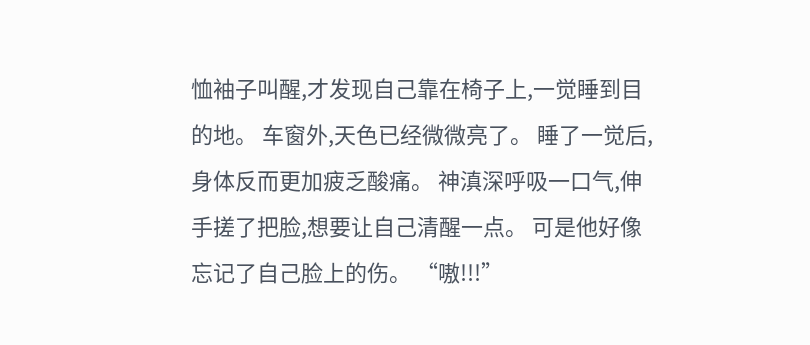恤袖子叫醒,才发现自己靠在椅子上,一觉睡到目的地。 车窗外,天色已经微微亮了。 睡了一觉后,身体反而更加疲乏酸痛。 神滇深呼吸一口气,伸手搓了把脸,想要让自己清醒一点。 可是他好像忘记了自己脸上的伤。 “嗷!!!”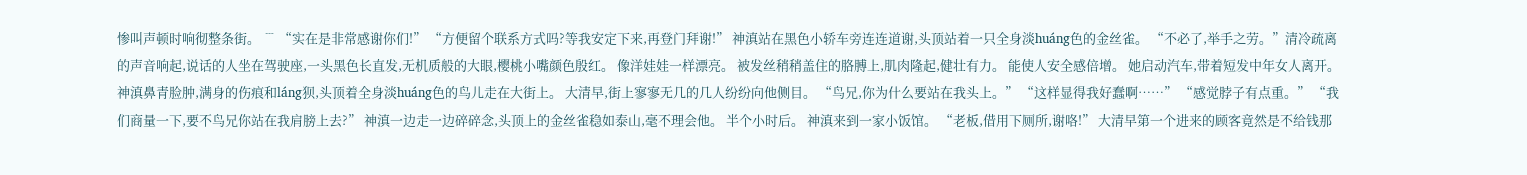惨叫声顿时响彻整条街。 ﹉ “实在是非常感谢你们!” “方便留个联系方式吗?等我安定下来,再登门拜谢!” 神滇站在黑色小轿车旁连连道谢,头顶站着一只全身淡huáng色的金丝雀。 “不必了,举手之劳。”清冷疏离的声音响起,说话的人坐在驾驶座,一头黑色长直发,无机质般的大眼,樱桃小嘴颜色殷红。 像洋娃娃一样漂亮。 被发丝稍稍盖住的胳膊上,肌肉隆起,健壮有力。 能使人安全感倍增。 她启动汽车,带着短发中年女人离开。 神滇鼻青脸肿,满身的伤痕和láng狈,头顶着全身淡huáng色的鸟儿走在大街上。 大清早,街上寥寥无几的几人纷纷向他侧目。 “鸟兄,你为什么要站在我头上。” “这样显得我好蠢啊……” “感觉脖子有点重。” “我们商量一下,要不鸟兄你站在我肩膀上去?” 神滇一边走一边碎碎念,头顶上的金丝雀稳如泰山,毫不理会他。 半个小时后。 神滇来到一家小饭馆。 “老板,借用下厕所,谢咯!” 大清早第一个进来的顾客竟然是不给钱那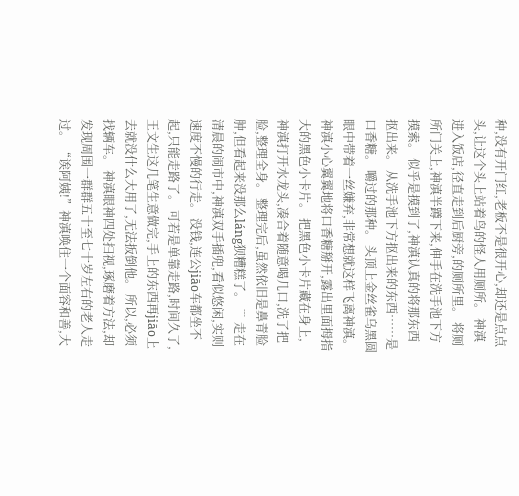种,没有开门红,老板不是很开心,却还是点点头,让这个头上站着鸟的怪人用厕所。 神滇进入饭店,径直走到后厨旁,的厕所里。 将厕所门关上,神滇半蹲下来,伸手在洗手池下方摸索。 似乎是摸到了,神滇认真的将那东西抠出来。 从洗手池下方抠出来的东西……是口香糖。 嚼过的那种。 头顶上金丝雀乌黑圆眼中带着一丝嫌弃,非常想就这样飞离神滇。 神滇小心翼翼地将口香糖掰开,露出里面拇指大的黑色小卡片。 把黑色小卡片藏在身上,神滇打开水龙头,凑合着随意喝几口,洗了把脸,整理全身。 整理完后,虽然依旧是鼻青脸肿,但看起来没那么láng狈糟糕了。 ﹉ 走在清晨的闹市中,神滇双手插兜,看似悠闲,实则速度不慢的行走。 没钱,连公jiāo车都坐不起,只能走路了。 可若是单靠走路,时间久了,王文生这几笔生意做完,手上的东西再jiāo上去就没什么大用了,无法扳倒他。 所以,必须找辆车。 神滇眼神四处扫视,琢磨着方法,却发现周围一群群五十至七十岁左右的老人走过。 “诶阿姨!”神滇唤住一个面容和善,大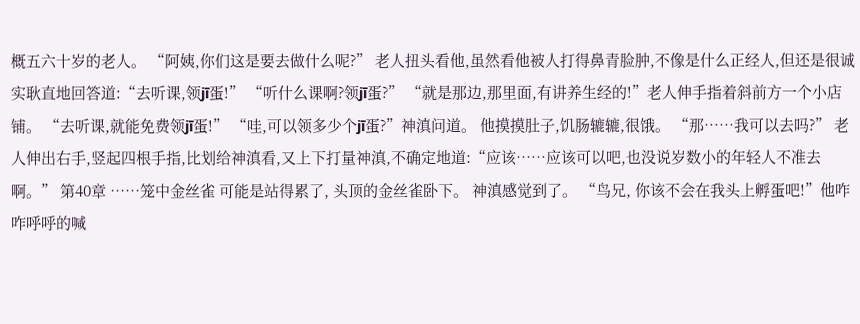概五六十岁的老人。 “阿姨,你们这是要去做什么呢?” 老人扭头看他,虽然看他被人打得鼻青脸肿,不像是什么正经人,但还是很诚实耿直地回答道:“去听课,领jī蛋!” “听什么课啊?领jī蛋?” “就是那边,那里面,有讲养生经的!”老人伸手指着斜前方一个小店铺。 “去听课,就能免费领jī蛋!” “哇,可以领多少个jī蛋?”神滇问道。 他摸摸肚子,饥肠辘辘,很饿。 “那……我可以去吗?” 老人伸出右手,竖起四根手指,比划给神滇看,又上下打量神滇,不确定地道:“应该……应该可以吧,也没说岁数小的年轻人不准去啊。” 第40章 ……笼中金丝雀 可能是站得累了, 头顶的金丝雀卧下。 神滇感觉到了。 “鸟兄, 你该不会在我头上孵蛋吧!”他咋咋呼呼的喊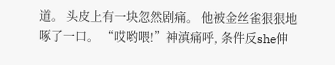道。 头皮上有一块忽然剧痛。 他被金丝雀狠狠地啄了一口。 “哎哟喂!”神滇痛呼, 条件反she伸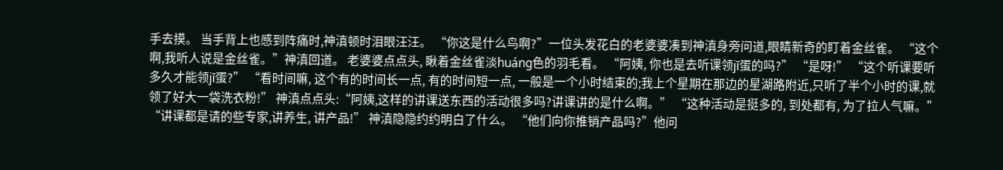手去摸。 当手背上也感到阵痛时,神滇顿时泪眼汪汪。 “你这是什么鸟啊?”一位头发花白的老婆婆凑到神滇身旁问道,眼睛新奇的盯着金丝雀。 “这个啊,我听人说是金丝雀。”神滇回道。 老婆婆点点头, 瞅着金丝雀淡huáng色的羽毛看。 “阿姨, 你也是去听课领jī蛋的吗?” “是呀!” “这个听课要听多久才能领jī蛋?” “看时间嘛, 这个有的时间长一点, 有的时间短一点, 一般是一个小时结束的;我上个星期在那边的星湖路附近,只听了半个小时的课,就领了好大一袋洗衣粉!” 神滇点点头:“阿姨,这样的讲课送东西的活动很多吗?讲课讲的是什么啊。” “这种活动是挺多的, 到处都有, 为了拉人气嘛。” “讲课都是请的些专家,讲养生, 讲产品!” 神滇隐隐约约明白了什么。 “他们向你推销产品吗?”他问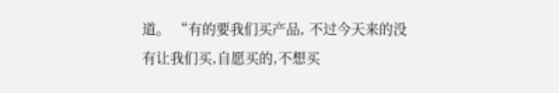道。 “有的要我们买产品, 不过今天来的没有让我们买,自愿买的,不想买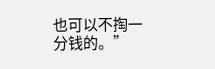也可以不掏一分钱的。”